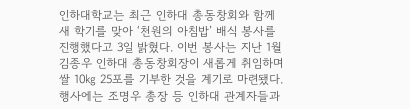인하대학교는 최근 인하대 총동창회와 함께 새 학기를 맞아 ‘천원의 아침밥’ 배식 봉사를 진행했다고 3일 밝혔다. 이번 봉사는 지난 1월 김종우 인하대 총동창회장이 새롭게 취임하며 쌀 10㎏ 25포를 기부한 것을 계기로 마련됐다.행사에는 조명우 총장 등 인하대 관계자들과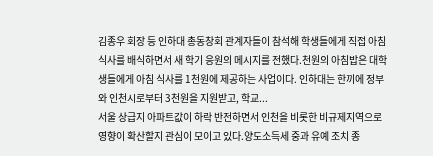김종우 회장 등 인하대 총동창회 관계자들이 참석해 학생들에게 직접 아침 식사를 배식하면서 새 학기 응원의 메시지를 전했다.천원의 아침밥은 대학생들에게 아침 식사를 1천원에 제공하는 사업이다. 인하대는 한끼에 정부와 인천시로부터 3천원을 지원받고, 학교...
서울 상급지 아파트값이 하락 반전하면서 인천을 비롯한 비규제지역으로 영향이 확산할지 관심이 모이고 있다.양도소득세 중과 유예 조치 종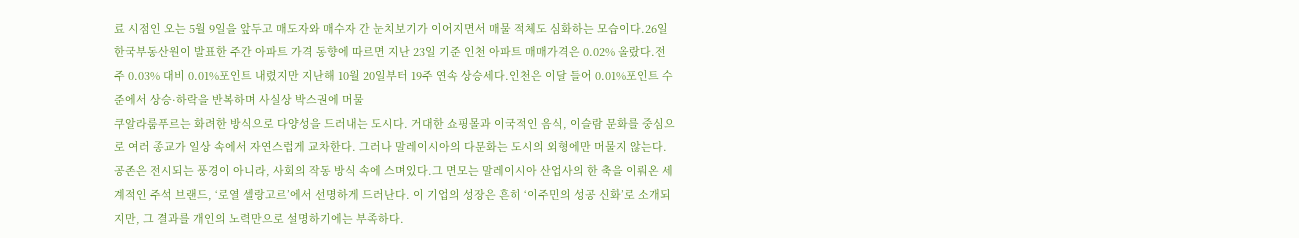료 시점인 오는 5월 9일을 앞두고 매도자와 매수자 간 눈치보기가 이어지면서 매물 적체도 심화하는 모습이다.26일 한국부동산원이 발표한 주간 아파트 가격 동향에 따르면 지난 23일 기준 인천 아파트 매매가격은 0.02% 올랐다.전주 0.03% 대비 0.01%포인트 내렸지만 지난해 10월 20일부터 19주 연속 상승세다.인천은 이달 들어 0.01%포인트 수준에서 상승·하락을 반복하며 사실상 박스권에 머물
쿠알라룸푸르는 화려한 방식으로 다양성을 드러내는 도시다. 거대한 쇼핑몰과 이국적인 음식, 이슬람 문화를 중심으로 여러 종교가 일상 속에서 자연스럽게 교차한다. 그러나 말레이시아의 다문화는 도시의 외형에만 머물지 않는다. 공존은 전시되는 풍경이 아니라, 사회의 작동 방식 속에 스며있다.그 면모는 말레이시아 산업사의 한 축을 이뤄온 세계적인 주석 브랜드, ‘로열 셀랑고르’에서 선명하게 드러난다. 이 기업의 성장은 흔히 ‘이주민의 성공 신화’로 소개되지만, 그 결과를 개인의 노력만으로 설명하기에는 부족하다.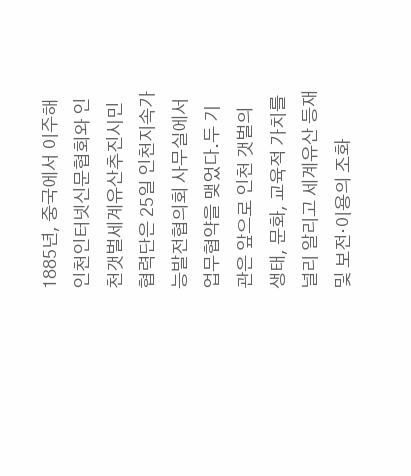1885년, 중국에서 이주해
인천인터넷신문협회와 인천갯벌세계유산추진시민협력단은 25일 인천지속가능발전협의회 사무실에서 업무협약을 맺었다.두 기관은 앞으로 인천 갯벌의 생태, 문화, 교육적 가치를 널리 알리고 세계유산 등재 및 보전·이용의 조화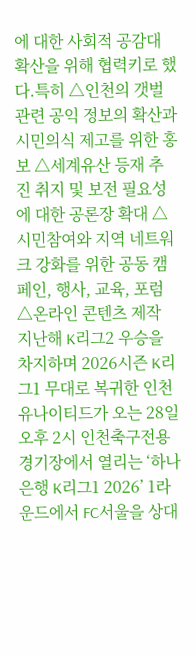에 대한 사회적 공감대 확산을 위해 협력키로 했다.특히 △인천의 갯벌 관련 공익 정보의 확산과 시민의식 제고를 위한 홍보 △세계유산 등재 추진 취지 및 보전 필요성에 대한 공론장 확대 △시민참여와 지역 네트워크 강화를 위한 공동 캠페인, 행사, 교육, 포럼 △온라인 콘텐츠 제작
지난해 K리그2 우승을 차지하며 2026시즌 K리그1 무대로 복귀한 인천유나이티드가 오는 28일 오후 2시 인천축구전용경기장에서 열리는 ‘하나은행 K리그1 2026’ 1라운드에서 FC서울을 상대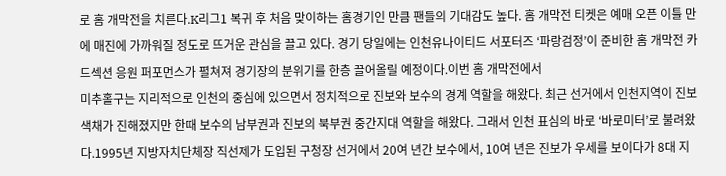로 홈 개막전을 치른다.K리그1 복귀 후 처음 맞이하는 홈경기인 만큼 팬들의 기대감도 높다. 홈 개막전 티켓은 예매 오픈 이틀 만에 매진에 가까워질 정도로 뜨거운 관심을 끌고 있다. 경기 당일에는 인천유나이티드 서포터즈 ‘파랑검정’이 준비한 홈 개막전 카드섹션 응원 퍼포먼스가 펼쳐져 경기장의 분위기를 한층 끌어올릴 예정이다.이번 홈 개막전에서
미추홀구는 지리적으로 인천의 중심에 있으면서 정치적으로 진보와 보수의 경계 역할을 해왔다. 최근 선거에서 인천지역이 진보 색채가 진해졌지만 한때 보수의 남부권과 진보의 북부권 중간지대 역할을 해왔다. 그래서 인천 표심의 바로 ‘바로미터’로 불려왔다.1995년 지방자치단체장 직선제가 도입된 구청장 선거에서 20여 년간 보수에서, 10여 년은 진보가 우세를 보이다가 8대 지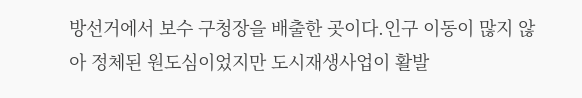방선거에서 보수 구청장을 배출한 곳이다.인구 이동이 많지 않아 정체된 원도심이었지만 도시재생사업이 활발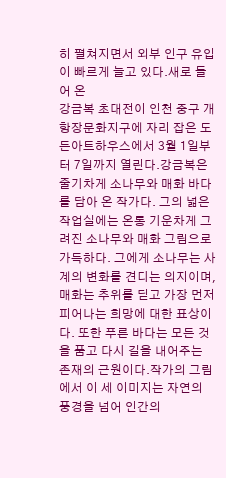히 펼쳐지면서 외부 인구 유입이 빠르게 늘고 있다.새로 들어 온
강금복 초대전이 인천 중구 개항장문화지구에 자리 잡은 도든아트하우스에서 3월 1일부터 7일까지 열린다.강금복은 줄기차게 소나무와 매화 바다를 담아 온 작가다. 그의 넓은 작업실에는 온통 기운차게 그려진 소나무와 매화 그림으로 가득하다. 그에게 소나무는 사계의 변화를 견디는 의지이며, 매화는 추위를 딛고 가장 먼저 피어나는 희망에 대한 표상이다. 또한 푸른 바다는 모든 것을 품고 다시 길을 내어주는 존재의 근원이다.작가의 그림에서 이 세 이미지는 자연의 풍경을 넘어 인간의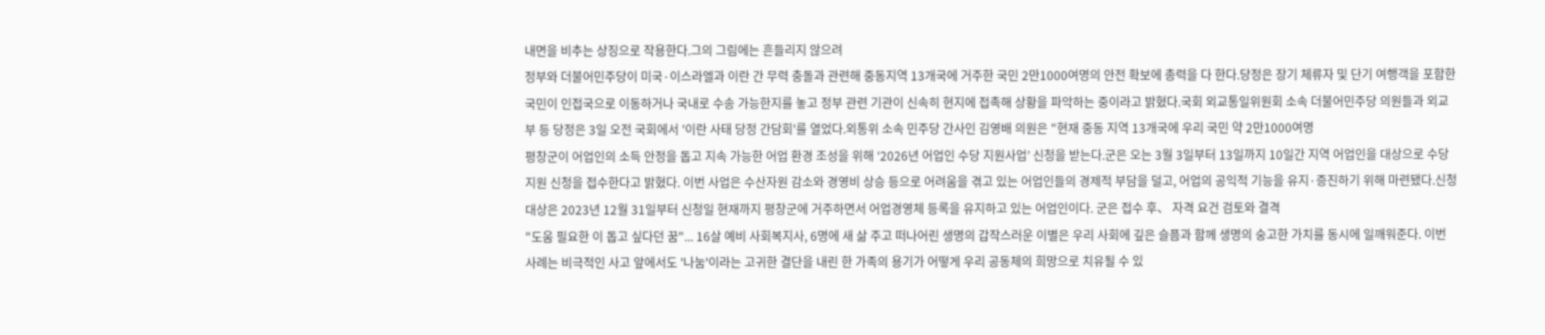내면을 비추는 상징으로 작용한다.그의 그림에는 흔들리지 않으려
정부와 더불어민주당이 미국·이스라엘과 이란 간 무력 충돌과 관련해 중동지역 13개국에 거주한 국민 2만1000여명의 안전 확보에 총력을 다 한다.당정은 장기 체류자 및 단기 여행객을 포함한 국민이 인접국으로 이동하거나 국내로 수송 가능한지를 놓고 정부 관련 기관이 신속히 현지에 접촉해 상황을 파악하는 중이라고 밝혔다.국회 외교통일위원회 소속 더불어민주당 의원들과 외교부 등 당정은 3일 오전 국회에서 '이란 사태 당정 간담회'를 열었다.외통위 소속 민주당 간사인 김영배 의원은 "현재 중동 지역 13개국에 우리 국민 약 2만1000여명
평창군이 어업인의 소득 안정을 돕고 지속 가능한 어업 환경 조성을 위해 ‘2026년 어업인 수당 지원사업’ 신청을 받는다.군은 오는 3월 3일부터 13일까지 10일간 지역 어업인을 대상으로 수당 지원 신청을 접수한다고 밝혔다. 이번 사업은 수산자원 감소와 경영비 상승 등으로 어려움을 겪고 있는 어업인들의 경제적 부담을 덜고, 어업의 공익적 기능을 유지·증진하기 위해 마련됐다.신청 대상은 2023년 12월 31일부터 신청일 현재까지 평창군에 거주하면서 어업경영체 등록을 유지하고 있는 어업인이다. 군은 접수 후、 자격 요건 검토와 결격
"도움 필요한 이 돕고 싶다던 꿈"... 16살 예비 사회복지사, 6명에 새 삶 주고 떠나어린 생명의 갑작스러운 이별은 우리 사회에 깊은 슬픔과 함께 생명의 숭고한 가치를 동시에 일깨워준다. 이번 사례는 비극적인 사고 앞에서도 '나눔'이라는 고귀한 결단을 내린 한 가족의 용기가 어떻게 우리 공동체의 희망으로 치유될 수 있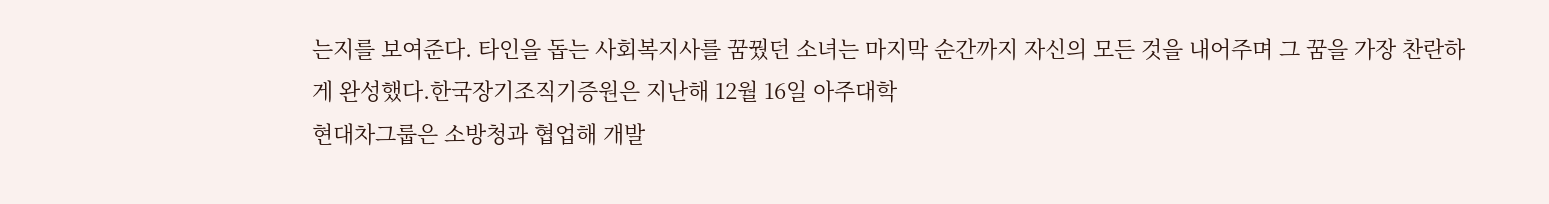는지를 보여준다. 타인을 돕는 사회복지사를 꿈꿨던 소녀는 마지막 순간까지 자신의 모든 것을 내어주며 그 꿈을 가장 찬란하게 완성했다.한국장기조직기증원은 지난해 12월 16일 아주대학
현대차그룹은 소방청과 협업해 개발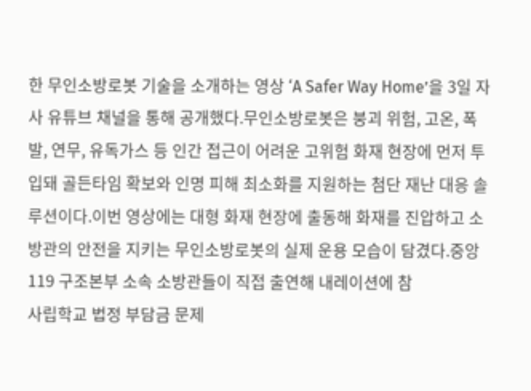한 무인소방로봇 기술을 소개하는 영상 ‘A Safer Way Home’을 3일 자사 유튜브 채널을 통해 공개했다.무인소방로봇은 붕괴 위험, 고온, 폭발, 연무, 유독가스 등 인간 접근이 어려운 고위험 화재 현장에 먼저 투입돼 골든타임 확보와 인명 피해 최소화를 지원하는 첨단 재난 대응 솔루션이다.이번 영상에는 대형 화재 현장에 출동해 화재를 진압하고 소방관의 안전을 지키는 무인소방로봇의 실제 운용 모습이 담겼다.중앙 119 구조본부 소속 소방관들이 직접 출연해 내레이션에 참
사립학교 법정 부담금 문제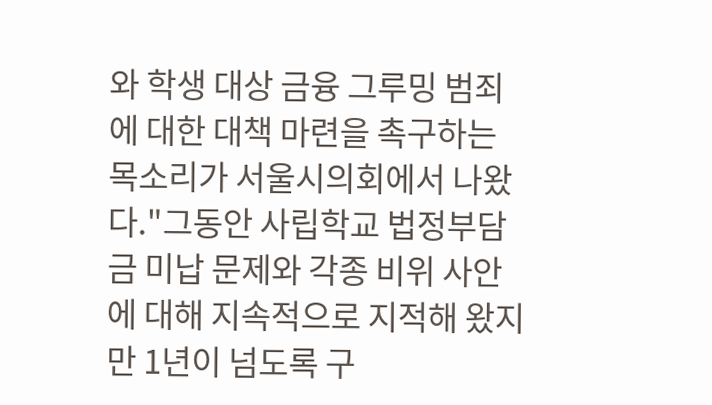와 학생 대상 금융 그루밍 범죄에 대한 대책 마련을 촉구하는 목소리가 서울시의회에서 나왔다."그동안 사립학교 법정부담금 미납 문제와 각종 비위 사안에 대해 지속적으로 지적해 왔지만 1년이 넘도록 구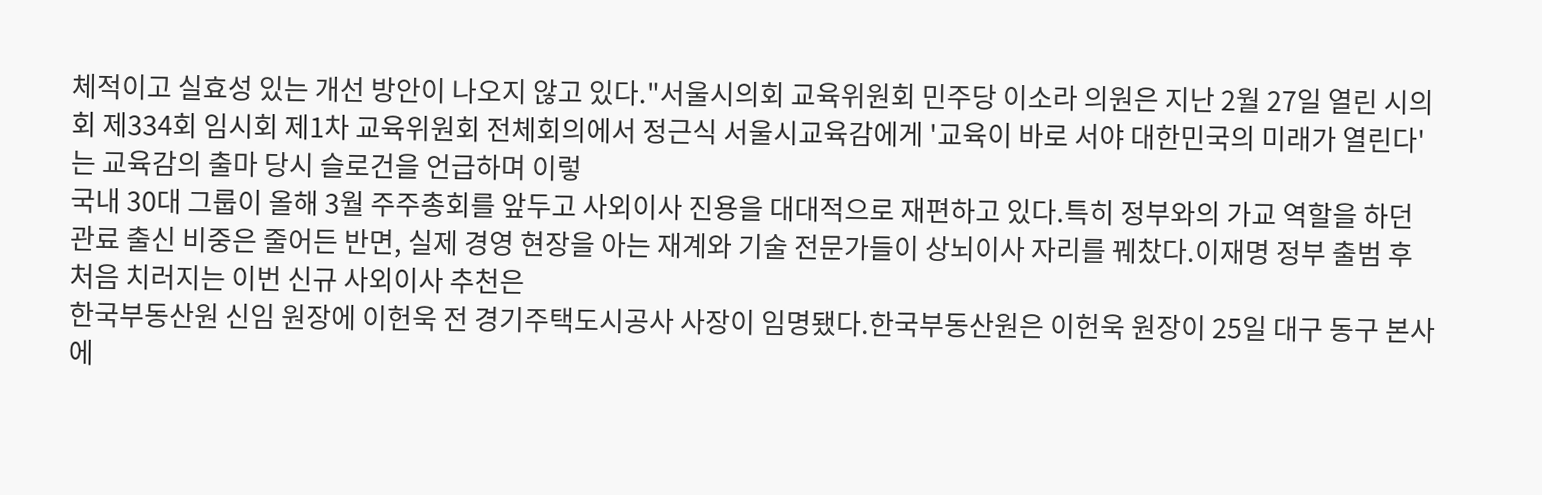체적이고 실효성 있는 개선 방안이 나오지 않고 있다."서울시의회 교육위원회 민주당 이소라 의원은 지난 2월 27일 열린 시의회 제334회 임시회 제1차 교육위원회 전체회의에서 정근식 서울시교육감에게 '교육이 바로 서야 대한민국의 미래가 열린다'는 교육감의 출마 당시 슬로건을 언급하며 이렇
국내 30대 그룹이 올해 3월 주주총회를 앞두고 사외이사 진용을 대대적으로 재편하고 있다.특히 정부와의 가교 역할을 하던 관료 출신 비중은 줄어든 반면, 실제 경영 현장을 아는 재계와 기술 전문가들이 상뇌이사 자리를 꿰찼다.이재명 정부 출범 후 처음 치러지는 이번 신규 사외이사 추천은
한국부동산원 신임 원장에 이헌욱 전 경기주택도시공사 사장이 임명됐다.한국부동산원은 이헌욱 원장이 25일 대구 동구 본사에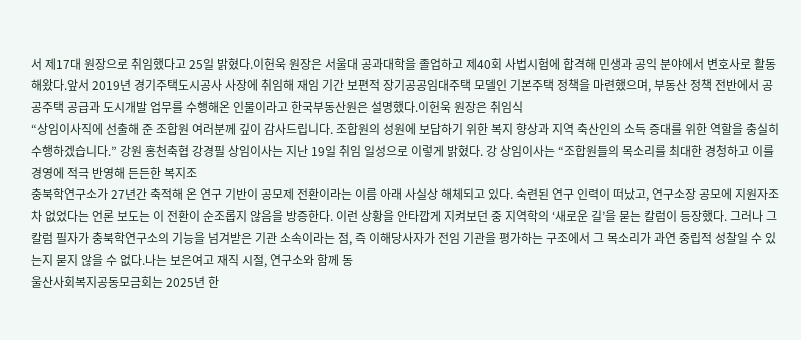서 제17대 원장으로 취임했다고 25일 밝혔다.이헌욱 원장은 서울대 공과대학을 졸업하고 제40회 사법시험에 합격해 민생과 공익 분야에서 변호사로 활동해왔다.앞서 2019년 경기주택도시공사 사장에 취임해 재임 기간 보편적 장기공공임대주택 모델인 기본주택 정책을 마련했으며, 부동산 정책 전반에서 공공주택 공급과 도시개발 업무를 수행해온 인물이라고 한국부동산원은 설명했다.이헌욱 원장은 취임식
“상임이사직에 선출해 준 조합원 여러분께 깊이 감사드립니다. 조합원의 성원에 보답하기 위한 복지 향상과 지역 축산인의 소득 증대를 위한 역할을 충실히 수행하겠습니다.” 강원 홍천축협 강경필 상임이사는 지난 19일 취임 일성으로 이렇게 밝혔다. 강 상임이사는 “조합원들의 목소리를 최대한 경청하고 이를 경영에 적극 반영해 든든한 복지조
충북학연구소가 27년간 축적해 온 연구 기반이 공모제 전환이라는 이름 아래 사실상 해체되고 있다. 숙련된 연구 인력이 떠났고, 연구소장 공모에 지원자조차 없었다는 언론 보도는 이 전환이 순조롭지 않음을 방증한다. 이런 상황을 안타깝게 지켜보던 중 지역학의 ‘새로운 길’을 묻는 칼럼이 등장했다. 그러나 그 칼럼 필자가 충북학연구소의 기능을 넘겨받은 기관 소속이라는 점, 즉 이해당사자가 전임 기관을 평가하는 구조에서 그 목소리가 과연 중립적 성찰일 수 있는지 묻지 않을 수 없다.나는 보은여고 재직 시절, 연구소와 함께 동
울산사회복지공동모금회는 2025년 한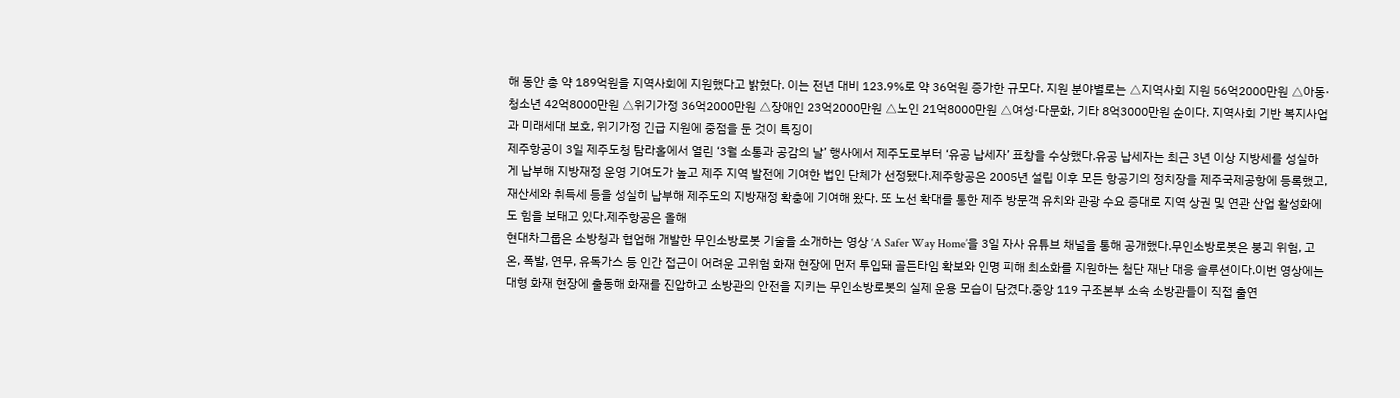해 동안 총 약 189억원을 지역사회에 지원했다고 밝혔다. 이는 전년 대비 123.9%로 약 36억원 증가한 규모다. 지원 분야별로는 △지역사회 지원 56억2000만원 △아동·청소년 42억8000만원 △위기가정 36억2000만원 △장애인 23억2000만원 △노인 21억8000만원 △여성·다문화, 기타 8억3000만원 순이다. 지역사회 기반 복지사업과 미래세대 보호, 위기가정 긴급 지원에 중점을 둔 것이 특징이
제주항공이 3일 제주도청 탐라홀에서 열린 ‘3월 소통과 공감의 날’ 행사에서 제주도로부터 ‘유공 납세자’ 표창을 수상했다.유공 납세자는 최근 3년 이상 지방세를 성실하게 납부해 지방재정 운영 기여도가 높고 제주 지역 발전에 기여한 법인 단체가 선정됐다.제주항공은 2005년 설립 이후 모든 항공기의 정치장을 제주국제공항에 등록했고, 재산세와 취득세 등을 성실히 납부해 제주도의 지방재정 확충에 기여해 왔다. 또 노선 확대를 통한 제주 방문객 유치와 관광 수요 증대로 지역 상권 및 연관 산업 활성화에도 힘을 보태고 있다.제주항공은 올해
현대차그룹은 소방청과 협업해 개발한 무인소방로봇 기술을 소개하는 영상 ‘A Safer Way Home’을 3일 자사 유튜브 채널을 통해 공개했다.무인소방로봇은 붕괴 위험, 고온, 폭발, 연무, 유독가스 등 인간 접근이 어려운 고위험 화재 현장에 먼저 투입돼 골든타임 확보와 인명 피해 최소화를 지원하는 첨단 재난 대응 솔루션이다.이번 영상에는 대형 화재 현장에 출동해 화재를 진압하고 소방관의 안전을 지키는 무인소방로봇의 실제 운용 모습이 담겼다.중앙 119 구조본부 소속 소방관들이 직접 출연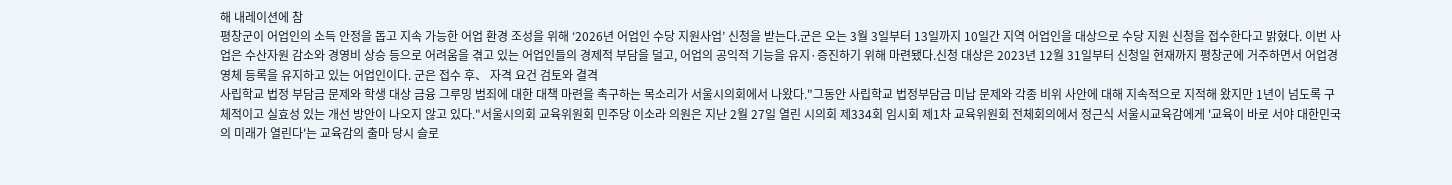해 내레이션에 참
평창군이 어업인의 소득 안정을 돕고 지속 가능한 어업 환경 조성을 위해 ‘2026년 어업인 수당 지원사업’ 신청을 받는다.군은 오는 3월 3일부터 13일까지 10일간 지역 어업인을 대상으로 수당 지원 신청을 접수한다고 밝혔다. 이번 사업은 수산자원 감소와 경영비 상승 등으로 어려움을 겪고 있는 어업인들의 경제적 부담을 덜고, 어업의 공익적 기능을 유지·증진하기 위해 마련됐다.신청 대상은 2023년 12월 31일부터 신청일 현재까지 평창군에 거주하면서 어업경영체 등록을 유지하고 있는 어업인이다. 군은 접수 후、 자격 요건 검토와 결격
사립학교 법정 부담금 문제와 학생 대상 금융 그루밍 범죄에 대한 대책 마련을 촉구하는 목소리가 서울시의회에서 나왔다."그동안 사립학교 법정부담금 미납 문제와 각종 비위 사안에 대해 지속적으로 지적해 왔지만 1년이 넘도록 구체적이고 실효성 있는 개선 방안이 나오지 않고 있다."서울시의회 교육위원회 민주당 이소라 의원은 지난 2월 27일 열린 시의회 제334회 임시회 제1차 교육위원회 전체회의에서 정근식 서울시교육감에게 '교육이 바로 서야 대한민국의 미래가 열린다'는 교육감의 출마 당시 슬로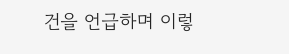건을 언급하며 이렇